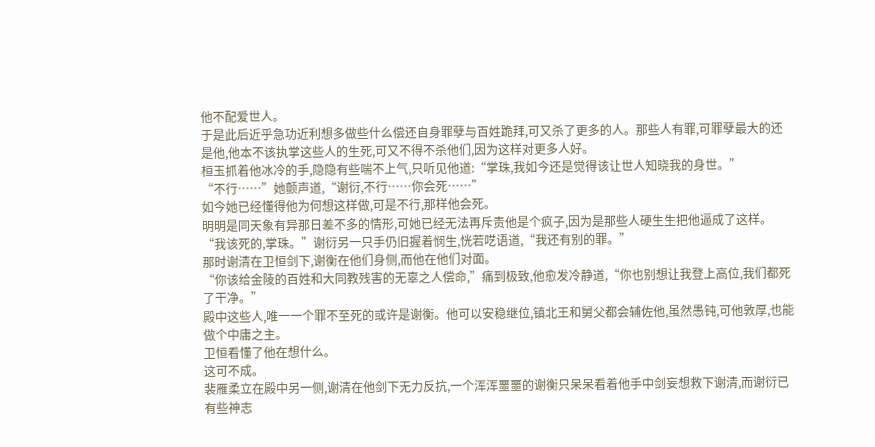他不配爱世人。
于是此后近乎急功近利想多做些什么偿还自身罪孽与百姓跪拜,可又杀了更多的人。那些人有罪,可罪孽最大的还是他,他本不该执掌这些人的生死,可又不得不杀他们,因为这样对更多人好。
桓玉抓着他冰冷的手,隐隐有些喘不上气,只听见他道:“掌珠,我如今还是觉得该让世人知晓我的身世。”
“不行……”她颤声道,“谢衍,不行……你会死……”
如今她已经懂得他为何想这样做,可是不行,那样他会死。
明明是同天象有异那日差不多的情形,可她已经无法再斥责他是个疯子,因为是那些人硬生生把他逼成了这样。
“我该死的,掌珠。”谢衍另一只手仍旧握着悯生,恍若呓语道,“我还有别的罪。”
那时谢清在卫恒剑下,谢衡在他们身侧,而他在他们对面。
“你该给金陵的百姓和大同教残害的无辜之人偿命,”痛到极致,他愈发冷静道,“你也别想让我登上高位,我们都死了干净。”
殿中这些人,唯一一个罪不至死的或许是谢衡。他可以安稳继位,镇北王和舅父都会辅佐他,虽然愚钝,可他敦厚,也能做个中庸之主。
卫恒看懂了他在想什么。
这可不成。
裴雁柔立在殿中另一侧,谢清在他剑下无力反抗,一个浑浑噩噩的谢衡只呆呆看着他手中剑妄想救下谢清,而谢衍已有些神志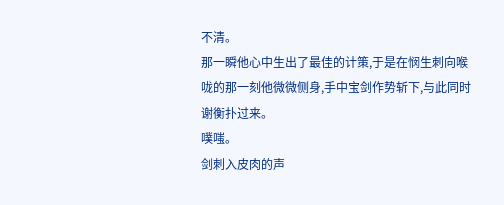不清。
那一瞬他心中生出了最佳的计策,于是在悯生刺向喉咙的那一刻他微微侧身,手中宝剑作势斩下,与此同时谢衡扑过来。
噗嗤。
剑刺入皮肉的声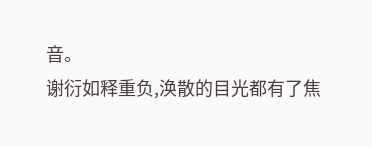音。
谢衍如释重负,涣散的目光都有了焦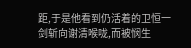距,于是他看到仍活着的卫恒一剑斩向谢清喉咙,而被悯生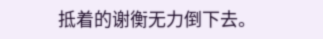抵着的谢衡无力倒下去。